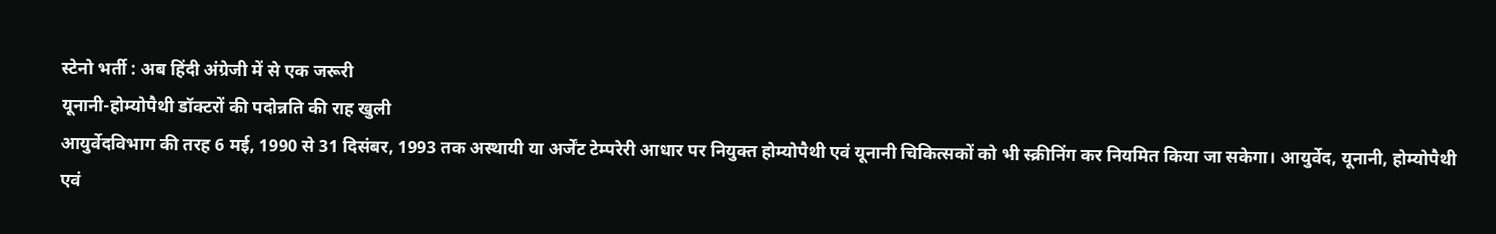स्टेनो भर्ती : अब हिंदी अंग्रेजी में से एक जरूरी
यूनानी-होम्योपैथी डॉक्टरों की पदोन्नति की राह खुली
आयुर्वेदविभाग की तरह 6 मई, 1990 से 31 दिसंबर, 1993 तक अस्थायी या अर्जेंट टेम्परेरी आधार पर नियुक्त होम्योपैथी एवं यूनानी चिकित्सकों को भी स्क्रीनिंग कर नियमित किया जा सकेगा। आयुर्वेद, यूनानी, होम्योपैथी एवं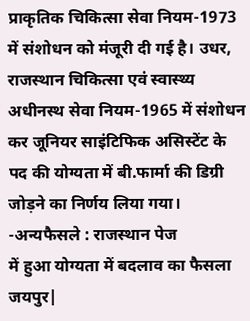प्राकृतिक चिकित्सा सेवा नियम-1973 में संशोधन को मंजूरी दी गई है। उधर, राजस्थान चिकित्सा एवं स्वास्थ्य अधीनस्थ सेवा नियम-1965 में संशोधन कर जूनियर साइंटिफिक असिस्टेंट के पद की योग्यता में बी.फार्मा की डिग्री जोड़ने का निर्णय लिया गया। -अन्यफैसले : राजस्थान पेज
में हुआ योग्यता में बदलाव का फैसला
जयपुर|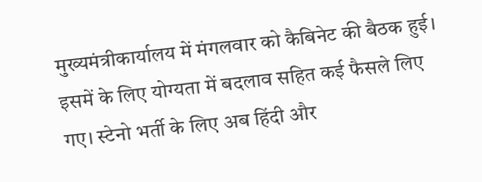मुख्यमंत्रीकार्यालय में मंगलवार को कैबिनेट की बैठक हुई। इसमें के लिए योग्यता में बदलाव सहित कई फैसले लिए गए। स्टेनो भर्ती के लिए अब हिंदी और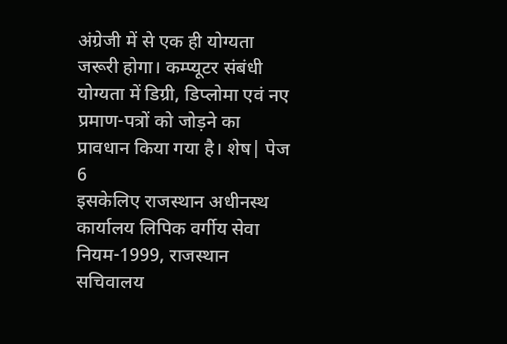अंग्रेजी में से एक ही योग्यता जरूरी होगा। कम्प्यूटर संबंधी योग्यता में डिग्री, डिप्लोमा एवं नए प्रमाण-पत्रों को जोड़ने का प्रावधान किया गया है। शेष| पेज 6
इसकेलिए राजस्थान अधीनस्थ कार्यालय लिपिक वर्गीय सेवा नियम-1999, राजस्थान सचिवालय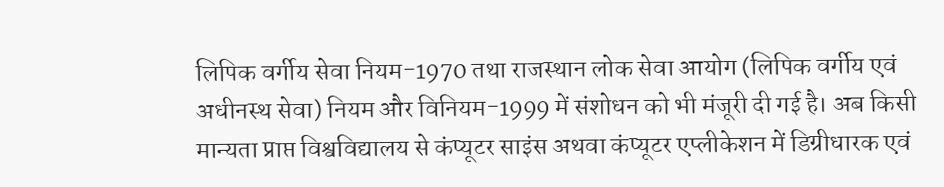लिपिक वर्गीय सेवा नियम-1970 तथा राजस्थान लोक सेवा आयोग (लिपिक वर्गीय एवं अधीनस्थ सेवा) नियम और विनियम-1999 में संशोधन को भी मंजूरी दी गई है। अब किसी मान्यता प्राप्त विश्वविद्यालय से कंप्यूटर साइंस अथवा कंप्यूटर एप्लीकेशन में डिग्रीधारक एवं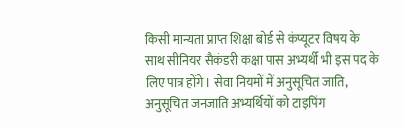किसी मान्यता प्राप्त शिक्षा बोर्ड से कंप्यूटर विषय के साथ सीनियर सैकंडरी कक्षा पास अभ्यर्थी भी इस पद के लिए पात्र होंगे। सेवा नियमों में अनुसूचित जाति, अनुसूचित जनजाति अभ्यर्थियों को टाइपिंग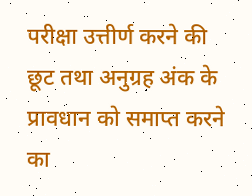परीक्षा उत्तीर्ण करने की छूट तथा अनुग्रह अंक के प्रावधान को समाप्त करने का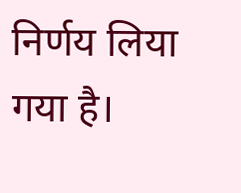निर्णय लिया गया है।